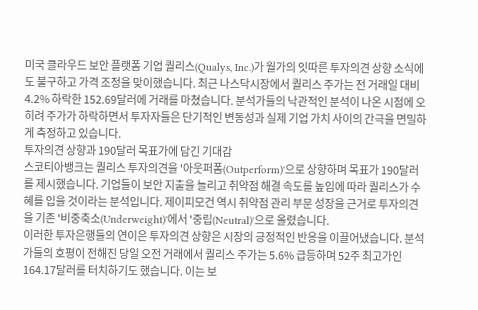미국 클라우드 보안 플랫폼 기업 퀄리스(Qualys, Inc.)가 월가의 잇따른 투자의견 상향 소식에도 불구하고 가격 조정을 맞이했습니다. 최근 나스닥시장에서 퀄리스 주가는 전 거래일 대비 4.2% 하락한 152.69달러에 거래를 마쳤습니다. 분석가들의 낙관적인 분석이 나온 시점에 오히려 주가가 하락하면서 투자자들은 단기적인 변동성과 실제 기업 가치 사이의 간극을 면밀하게 측정하고 있습니다.
투자의견 상향과 190달러 목표가에 담긴 기대감
스코티아뱅크는 퀄리스 투자의견을 '아웃퍼폼(Outperform)'으로 상향하며 목표가 190달러를 제시했습니다. 기업들이 보안 지출을 늘리고 취약점 해결 속도를 높임에 따라 퀄리스가 수혜를 입을 것이라는 분석입니다. 제이피모건 역시 취약점 관리 부문 성장을 근거로 투자의견을 기존 '비중축소(Underweight)'에서 '중립(Neutral)'으로 올렸습니다.
이러한 투자은행들의 연이은 투자의견 상향은 시장의 긍정적인 반응을 이끌어냈습니다. 분석가들의 호평이 전해진 당일 오전 거래에서 퀄리스 주가는 5.6% 급등하며 52주 최고가인 164.17달러를 터치하기도 했습니다. 이는 보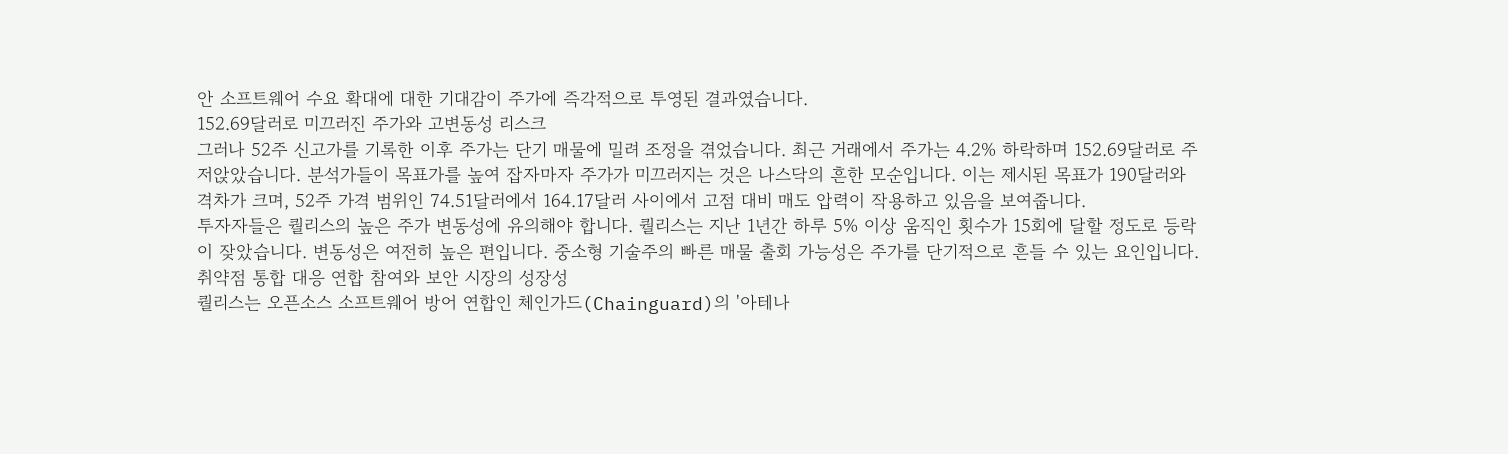안 소프트웨어 수요 확대에 대한 기대감이 주가에 즉각적으로 투영된 결과였습니다.
152.69달러로 미끄러진 주가와 고변동성 리스크
그러나 52주 신고가를 기록한 이후 주가는 단기 매물에 밀려 조정을 겪었습니다. 최근 거래에서 주가는 4.2% 하락하며 152.69달러로 주저앉았습니다. 분석가들이 목표가를 높여 잡자마자 주가가 미끄러지는 것은 나스닥의 흔한 모순입니다. 이는 제시된 목표가 190달러와 격차가 크며, 52주 가격 범위인 74.51달러에서 164.17달러 사이에서 고점 대비 매도 압력이 작용하고 있음을 보여줍니다.
투자자들은 퀄리스의 높은 주가 변동성에 유의해야 합니다. 퀄리스는 지난 1년간 하루 5% 이상 움직인 횟수가 15회에 달할 정도로 등락이 잦았습니다. 변동성은 여전히 높은 편입니다. 중소형 기술주의 빠른 매물 출회 가능성은 주가를 단기적으로 흔들 수 있는 요인입니다.
취약점 통합 대응 연합 참여와 보안 시장의 성장성
퀄리스는 오픈소스 소프트웨어 방어 연합인 체인가드(Chainguard)의 '아테나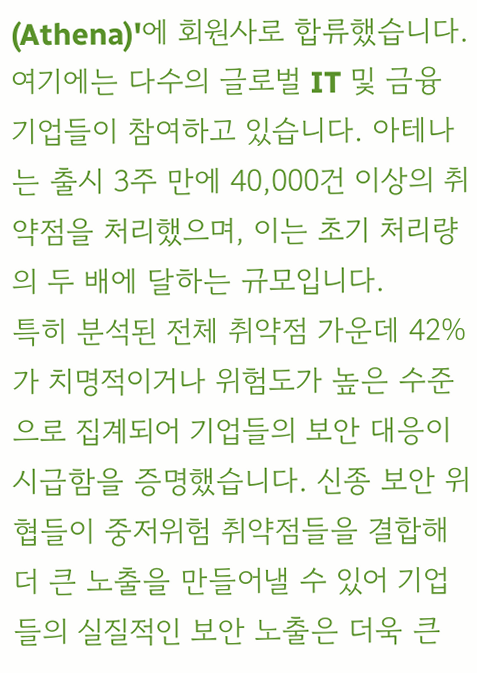(Athena)'에 회원사로 합류했습니다. 여기에는 다수의 글로벌 IT 및 금융 기업들이 참여하고 있습니다. 아테나는 출시 3주 만에 40,000건 이상의 취약점을 처리했으며, 이는 초기 처리량의 두 배에 달하는 규모입니다.
특히 분석된 전체 취약점 가운데 42%가 치명적이거나 위험도가 높은 수준으로 집계되어 기업들의 보안 대응이 시급함을 증명했습니다. 신종 보안 위협들이 중저위험 취약점들을 결합해 더 큰 노출을 만들어낼 수 있어 기업들의 실질적인 보안 노출은 더욱 큰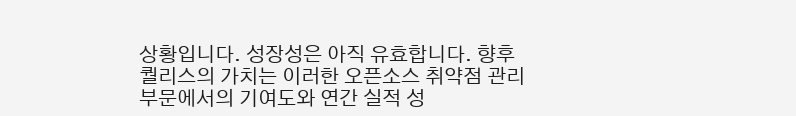상황입니다. 성장성은 아직 유효합니다. 향후 퀄리스의 가치는 이러한 오픈소스 취약점 관리 부문에서의 기여도와 연간 실적 성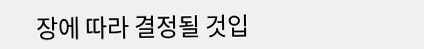장에 따라 결정될 것입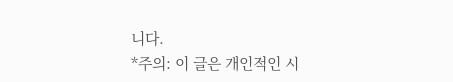니다.
*주의: 이 글은 개인적인 시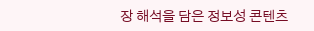장 해석을 담은 정보성 콘텐츠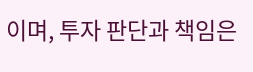이며, 투자 판단과 책임은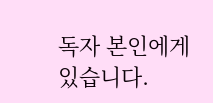독자 본인에게 있습니다.